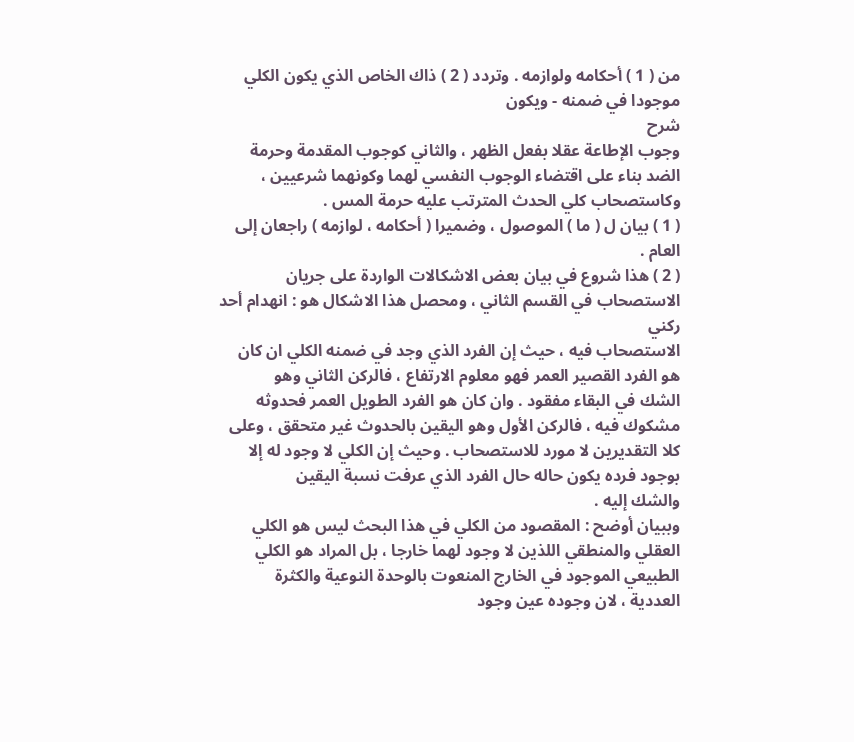من ( 1 ) أحكامه ولوازمه . وتردد ( 2 ) ذاك الخاص الذي يكون الكلي
موجودا في ضمنه - ويكون
شرح
وجوب الإطاعة عقلا بفعل الظهر ، والثاني كوجوب المقدمة وحرمة
الضد بناء على اقتضاء الوجوب النفسي لهما وكونهما شرعيين ،
وكاستصحاب كلي الحدث المترتب عليه حرمة المس .
( 1 ) بيان ل ( ما ) الموصول ، وضميرا ( أحكامه ، لوازمه ) راجعان إلى
العام .
( 2 ) هذا شروع في بيان بعض الاشكالات الواردة على جريان
الاستصحاب في القسم الثاني ، ومحصل هذا الاشكال هو : انهدام أحد
ركني
الاستصحاب فيه ، حيث إن الفرد الذي وجد في ضمنه الكلي ان كان
هو الفرد القصير العمر فهو معلوم الارتفاع ، فالركن الثاني وهو
الشك في البقاء مفقود . وان كان هو الفرد الطويل العمر فحدوثه
مشكوك فيه ، فالركن الأول وهو اليقين بالحدوث غير متحقق ، وعلى
كلا التقديرين لا مورد للاستصحاب . وحيث إن الكلي لا وجود له إلا
بوجود فرده يكون حاله حال الفرد الذي عرفت نسبة اليقين
والشك إليه .
وببيان أوضح : المقصود من الكلي في هذا البحث ليس هو الكلي
العقلي والمنطقي اللذين لا وجود لهما خارجا ، بل المراد هو الكلي
الطبيعي الموجود في الخارج المنعوت بالوحدة النوعية والكثرة
العددية ، لان وجوده عين وجود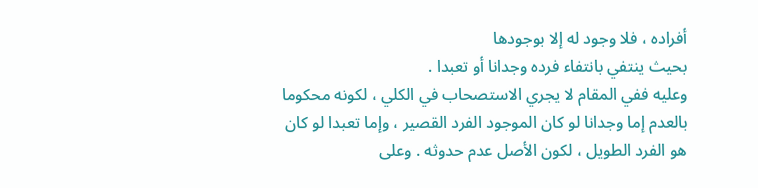أفراده ، فلا وجود له إلا بوجودها
بحيث ينتفي بانتفاء فرده وجدانا أو تعبدا .
وعليه ففي المقام لا يجري الاستصحاب في الكلي ، لكونه محكوما
بالعدم إما وجدانا لو كان الموجود الفرد القصير ، وإما تعبدا لو كان
هو الفرد الطويل ، لكون الأصل عدم حدوثه . وعلى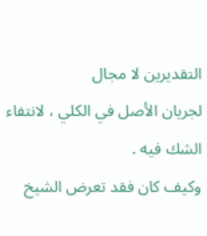التقديرين لا مجال
لجريان الأصل في الكلي ، لانتفاء الشك فيه .
وكيف كان فقد تعرض الشيخ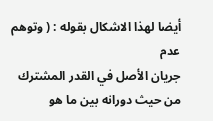أيضا لهذا الاشكال بقوله : ( وتوهم عدم
جريان الأصل في القدر المشترك من حيث دورانه بين ما هو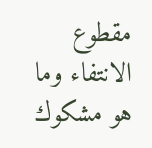مقطوع الانتفاء وما هو مشكوك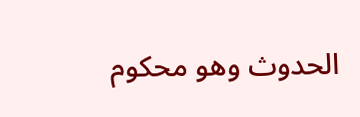الحدوث وهو محكوم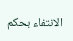الانتفاء بحكم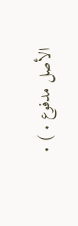الأصل مدفوع . ) .